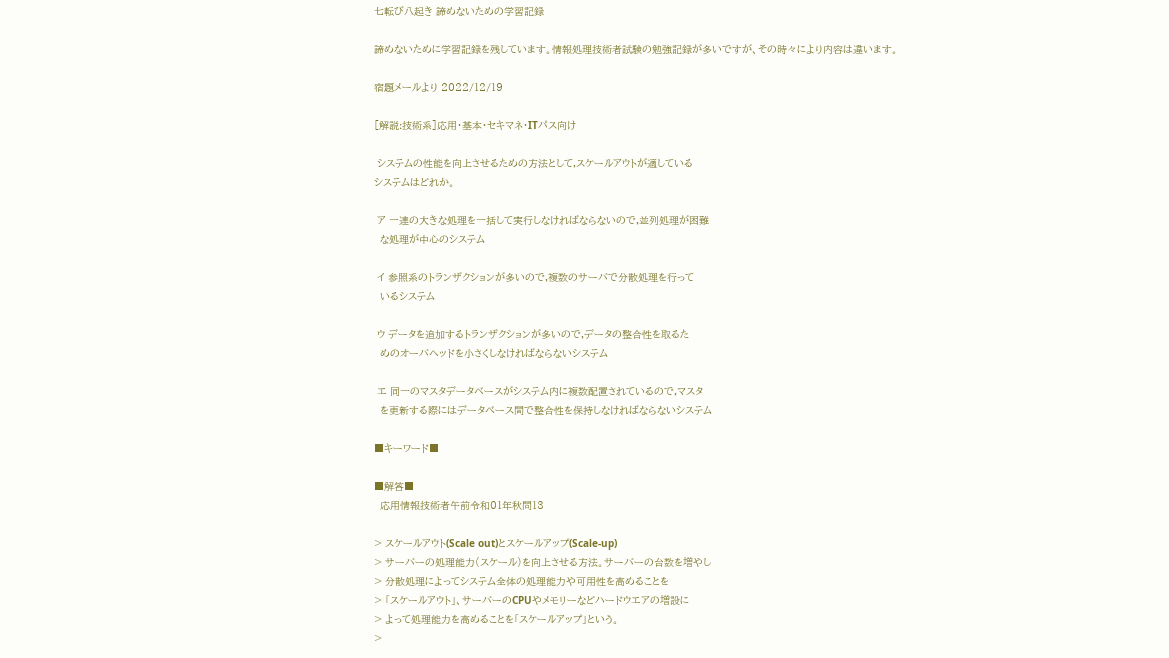七転び八起き 諦めないための学習記録

諦めないために学習記録を残しています。情報処理技術者試験の勉強記録が多いですが、その時々により内容は違います。

宿題メールより 2022/12/19

[解説:技術系]応用・基本・セキマネ・ITパス向け

 システムの性能を向上させるための方法として,スケールアウトが適している
システムはどれか。

 ア 一連の大きな処理を一括して実行しなければならないので,並列処理が困難
  な処理が中心のシステム

 イ 参照系のトランザクションが多いので,複数のサーバで分散処理を行って
  いるシステム

 ウ データを追加するトランザクションが多いので,データの整合性を取るた
  めのオーバヘッドを小さくしなければならないシステム

 エ 同一のマスタデータベースがシステム内に複数配置されているので,マスタ
  を更新する際にはデータベース間で整合性を保持しなければならないシステム

■キーワード■

■解答■
  応用情報技術者午前令和01年秋問13

> スケールアウト(Scale out)とスケールアップ(Scale-up)
> サーバーの処理能力(スケール)を向上させる方法。サーバーの台数を増やし
> 分散処理によってシステム全体の処理能力や可用性を高めることを
> 「スケールアウト」、サーバーのCPUやメモリーなどハードウエアの増設に
> よって処理能力を高めることを「スケールアップ」という。
>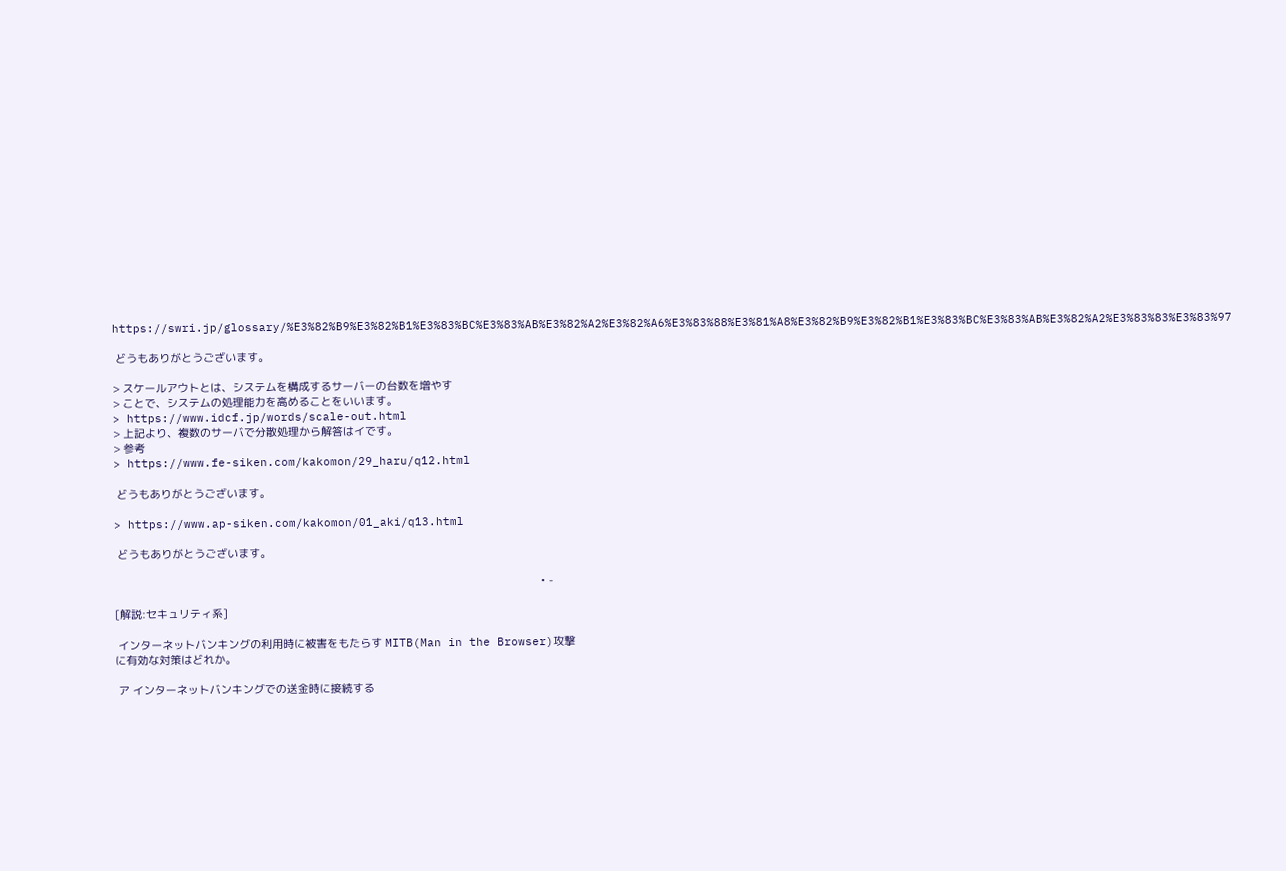https://swri.jp/glossary/%E3%82%B9%E3%82%B1%E3%83%BC%E3%83%AB%E3%82%A2%E3%82%A6%E3%83%88%E3%81%A8%E3%82%B9%E3%82%B1%E3%83%BC%E3%83%AB%E3%82%A2%E3%83%83%E3%83%97

 どうもありがとうございます。

> スケールアウトとは、システムを構成するサーバーの台数を増やす
> ことで、システムの処理能力を高めることをいいます。
> https://www.idcf.jp/words/scale-out.html
> 上記より、複数のサーバで分散処理から解答はイです。
> 参考
> https://www.fe-siken.com/kakomon/29_haru/q12.html

 どうもありがとうございます。

> https://www.ap-siken.com/kakomon/01_aki/q13.html

 どうもありがとうございます。

                                                                                                                                              • -

[解説:セキュリティ系]

 インターネットバンキングの利用時に被害をもたらす MITB(Man in the Browser)攻撃
に有効な対策はどれか。

 ア インターネットバンキングでの送金時に接続する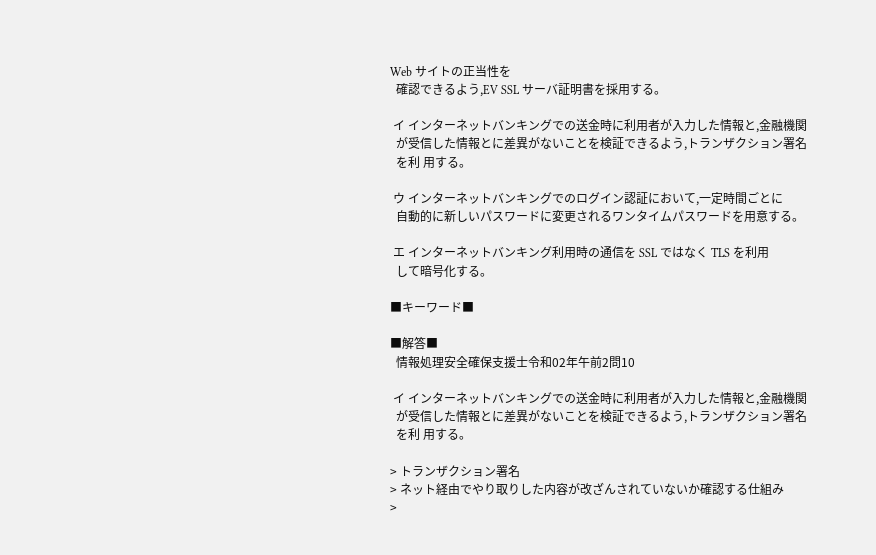Web サイトの正当性を
  確認できるよう,EV SSL サーバ証明書を採用する。

 イ インターネットバンキングでの送金時に利用者が入力した情報と,金融機関
  が受信した情報とに差異がないことを検証できるよう,トランザクション署名
  を利 用する。

 ウ インターネットバンキングでのログイン認証において,一定時間ごとに
  自動的に新しいパスワードに変更されるワンタイムパスワードを用意する。

 エ インターネットバンキング利用時の通信を SSL ではなく TLS を利用
  して暗号化する。

■キーワード■

■解答■
  情報処理安全確保支援士令和02年午前2問10

 イ インターネットバンキングでの送金時に利用者が入力した情報と,金融機関
  が受信した情報とに差異がないことを検証できるよう,トランザクション署名
  を利 用する。

> トランザクション署名
> ネット経由でやり取りした内容が改ざんされていないか確認する仕組み
>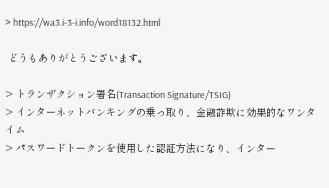> https://wa3.i-3-i.info/word18132.html

 どうもありがとうございます。

> トランザクション署名(Transaction Signature/TSIG)
> インターネットバンキングの乗っ取り、金融詐欺に効果的なワンタイム
> パスワードトークンを使用した認証方法になり、インター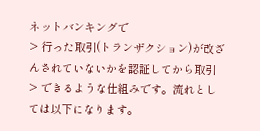ネットバンキングで
> 行った取引(トランザクション)が改ざんされていないかを認証してから取引
> できるような仕組みです。流れとしては以下になります。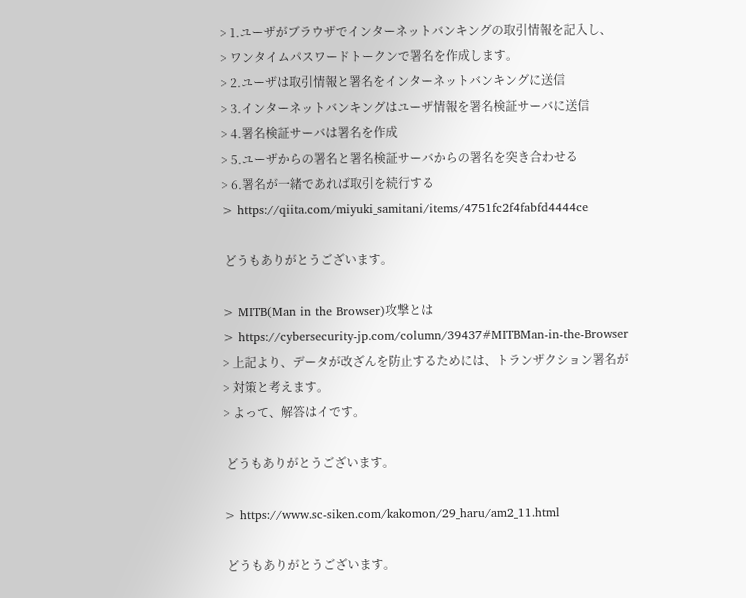> 1.ユーザがブラウザでインターネットバンキングの取引情報を記入し、
> ワンタイムパスワードトークンで署名を作成します。
> 2.ユーザは取引情報と署名をインターネットバンキングに送信
> 3.インターネットバンキングはユーザ情報を署名検証サーバに送信
> 4.署名検証サーバは署名を作成
> 5.ユーザからの署名と署名検証サーバからの署名を突き合わせる
> 6.署名が一緒であれば取引を続行する
> https://qiita.com/miyuki_samitani/items/4751fc2f4fabfd4444ce

 どうもありがとうございます。

> MITB(Man in the Browser)攻撃とは
> https://cybersecurity-jp.com/column/39437#MITBMan-in-the-Browser
> 上記より、データが改ざんを防止するためには、トランザクション署名が
> 対策と考えます。
> よって、解答はイです。

 どうもありがとうございます。

> https://www.sc-siken.com/kakomon/29_haru/am2_11.html

 どうもありがとうございます。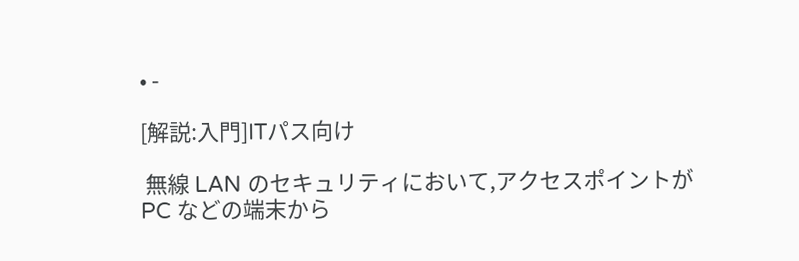• -

[解説:入門]ITパス向け

 無線 LAN のセキュリティにおいて,アクセスポイントが PC などの端末から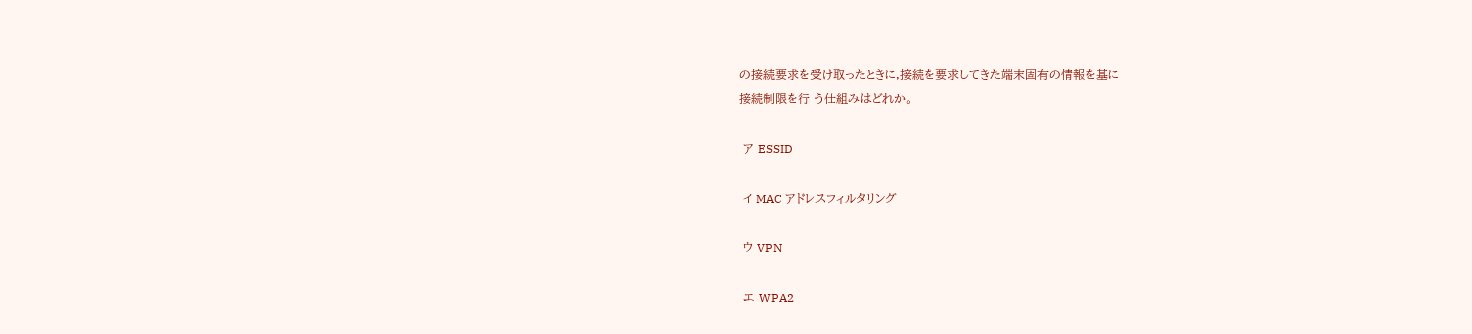の接続要求を受け取ったときに,接続を要求してきた端末固有の情報を基に
接続制限を行 う仕組みはどれか。

 ア ESSID

 イ MAC アドレスフィルタリング

 ウ VPN

 エ WPA2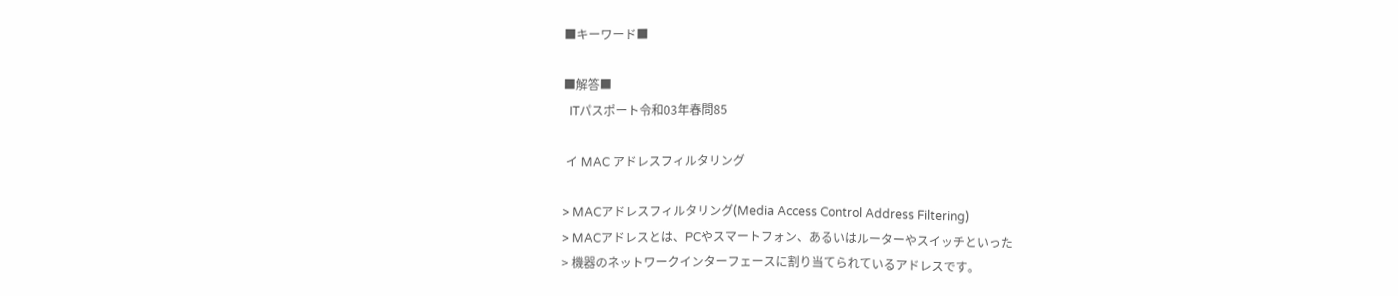■キーワード■

■解答■
  ITパスポート令和03年春問85

 イ MAC アドレスフィルタリング

> MACアドレスフィルタリング(Media Access Control Address Filtering)
> MACアドレスとは、PCやスマートフォン、あるいはルーターやスイッチといった
> 機器のネットワークインターフェースに割り当てられているアドレスです。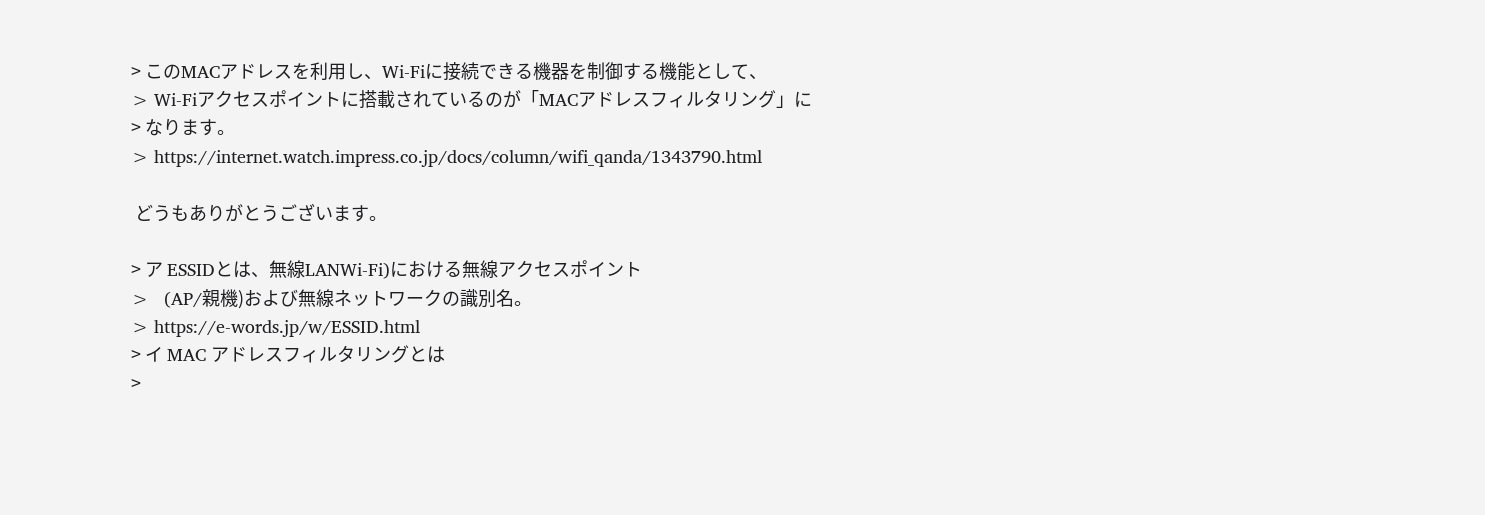> このMACアドレスを利用し、Wi-Fiに接続できる機器を制御する機能として、
> Wi-Fiアクセスポイントに搭載されているのが「MACアドレスフィルタリング」に
> なります。
> https://internet.watch.impress.co.jp/docs/column/wifi_qanda/1343790.html

 どうもありがとうございます。

> ア ESSIDとは、無線LANWi-Fi)における無線アクセスポイント
>   (AP/親機)および無線ネットワークの識別名。
> https://e-words.jp/w/ESSID.html
> イ MAC アドレスフィルタリングとは
>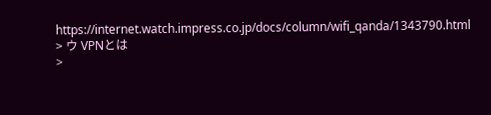https://internet.watch.impress.co.jp/docs/column/wifi_qanda/1343790.html
> ウ VPNとは
>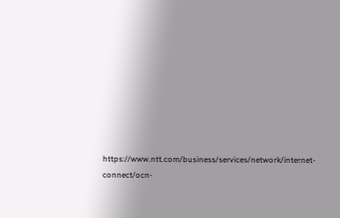https://www.ntt.com/business/services/network/internet-connect/ocn-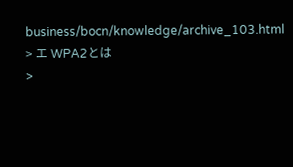business/bocn/knowledge/archive_103.html
> エ WPA2とは
>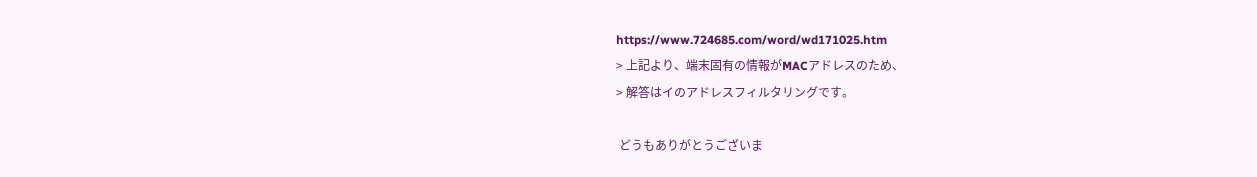https://www.724685.com/word/wd171025.htm
> 上記より、端末固有の情報がMACアドレスのため、
> 解答はイのアドレスフィルタリングです。

 どうもありがとうございま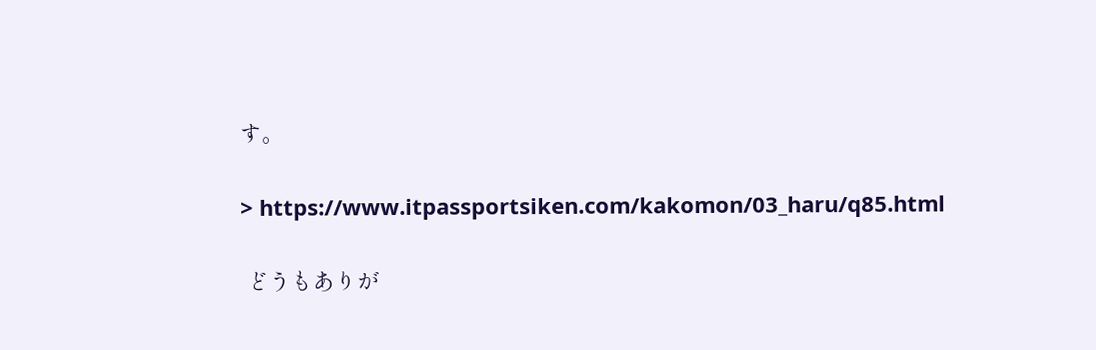す。

> https://www.itpassportsiken.com/kakomon/03_haru/q85.html

 どうもありが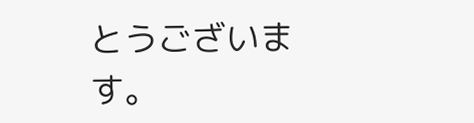とうございます。